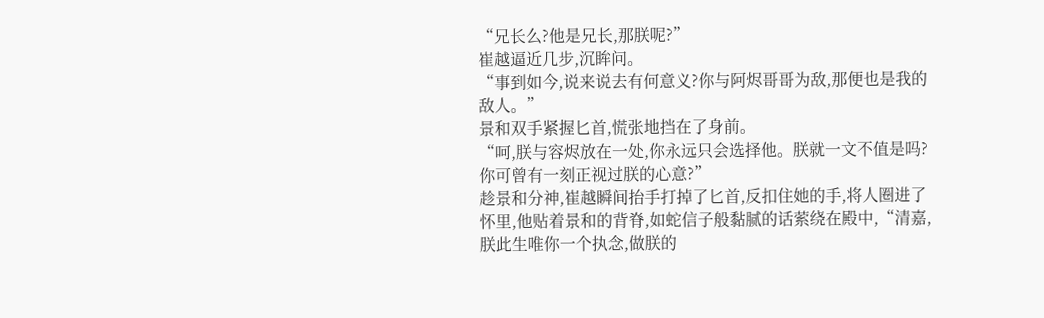“兄长么?他是兄长,那朕呢?”
崔越逼近几步,沉眸问。
“事到如今,说来说去有何意义?你与阿烬哥哥为敌,那便也是我的敌人。”
景和双手紧握匕首,慌张地挡在了身前。
“呵,朕与容烬放在一处,你永远只会选择他。朕就一文不值是吗?你可曾有一刻正视过朕的心意?”
趁景和分神,崔越瞬间抬手打掉了匕首,反扣住她的手,将人圈进了怀里,他贴着景和的背脊,如蛇信子般黏腻的话萦绕在殿中,“清嘉,朕此生唯你一个执念,做朕的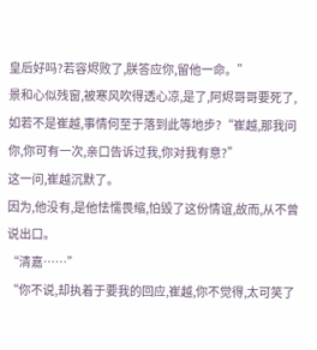皇后好吗?若容烬败了,朕答应你,留他一命。”
景和心似残窗,被寒风吹得透心凉,是了,阿烬哥哥要死了,如若不是崔越,事情何至于落到此等地步?“崔越,那我问你,你可有一次,亲口告诉过我,你对我有意?”
这一问,崔越沉默了。
因为,他没有,是他怯懦畏缩,怕毁了这份情谊,故而,从不曾说出口。
“清嘉……”
“你不说,却执着于要我的回应,崔越,你不觉得,太可笑了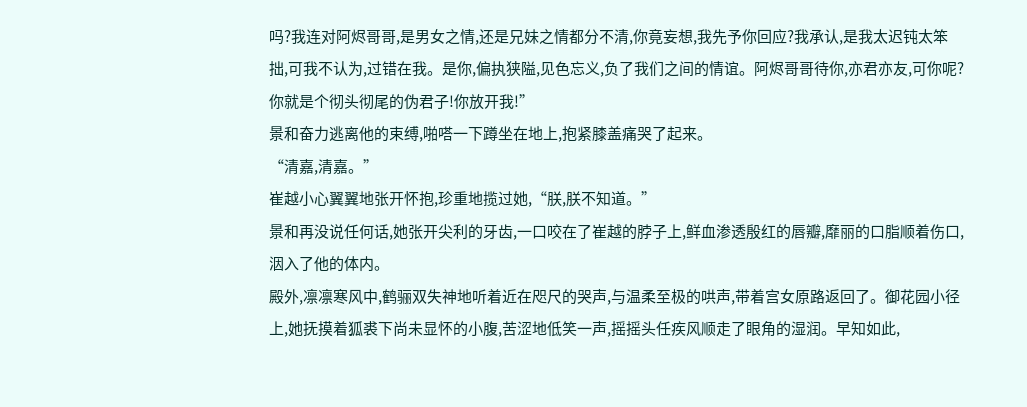吗?我连对阿烬哥哥,是男女之情,还是兄妹之情都分不清,你竟妄想,我先予你回应?我承认,是我太迟钝太笨拙,可我不认为,过错在我。是你,偏执狭隘,见色忘义,负了我们之间的情谊。阿烬哥哥待你,亦君亦友,可你呢?你就是个彻头彻尾的伪君子!你放开我!”
景和奋力逃离他的束缚,啪嗒一下蹲坐在地上,抱紧膝盖痛哭了起来。
“清嘉,清嘉。”
崔越小心翼翼地张开怀抱,珍重地揽过她,“朕,朕不知道。”
景和再没说任何话,她张开尖利的牙齿,一口咬在了崔越的脖子上,鲜血渗透殷红的唇瓣,靡丽的口脂顺着伤口,洇入了他的体内。
殿外,凛凛寒风中,鹤骊双失神地听着近在咫尺的哭声,与温柔至极的哄声,带着宫女原路返回了。御花园小径上,她抚摸着狐裘下尚未显怀的小腹,苦涩地低笑一声,摇摇头任疾风顺走了眼角的湿润。早知如此,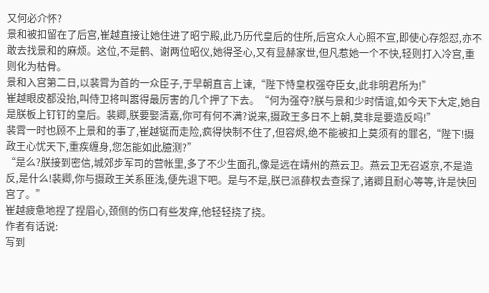又何必介怀?
景和被扣留在了后宫,崔越直接让她住进了昭宁殿,此乃历代皇后的住所,后宫众人心照不宣,即使心存怨怼,亦不敢去找景和的麻烦。这位,不是鹤、谢两位昭仪,她得圣心,又有显赫家世,但凡惹她一个不快,轻则打入冷宫,重则化为枯骨。
景和入宫第二日,以裴霄为首的一众臣子,于早朝直言上谏,“陛下恃皇权强夺臣女,此非明君所为!”
崔越眼皮都没抬,叫侍卫将叫嚣得最厉害的几个押了下去。“何为强夺?朕与景和少时情谊,如今天下大定,她自是朕板上钉钉的皇后。裴卿,朕要娶清嘉,你可有何不满?说来,摄政王多日不上朝,莫非是要造反吗!”
裴霄一时也顾不上景和的事了,崔越铤而走险,疯得快制不住了,但容烬,绝不能被扣上莫须有的罪名,“陛下!摄政王心忧天下,重疾缠身,您怎能如此臆测?”
“是么?朕接到密信,城郊步军司的营帐里,多了不少生面孔,像是远在靖州的燕云卫。燕云卫无召返京,不是造反,是什么!裴卿,你与摄政王关系匪浅,便先退下吧。是与不是,朕已派薛权去查探了,诸卿且耐心等等,许是快回宫了。”
崔越疲惫地捏了捏眉心,颈侧的伤口有些发痒,他轻轻挠了挠。
作者有话说:
写到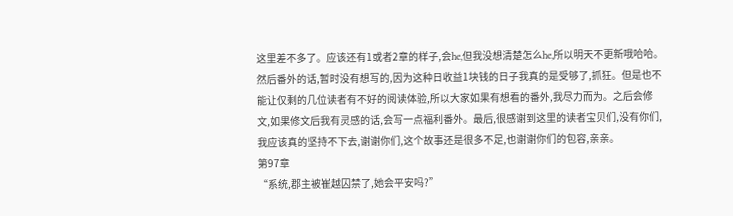这里差不多了。应该还有1或者2章的样子,会he,但我没想清楚怎么he,所以明天不更新哦哈哈。然后番外的话,暂时没有想写的,因为这种日收益1块钱的日子我真的是受够了,抓狂。但是也不能让仅剩的几位读者有不好的阅读体验,所以大家如果有想看的番外,我尽力而为。之后会修文,如果修文后我有灵感的话,会写一点福利番外。最后,很感谢到这里的读者宝贝们,没有你们,我应该真的坚持不下去,谢谢你们,这个故事还是很多不足,也谢谢你们的包容,亲亲。
第97章
“系统,郡主被崔越囚禁了,她会平安吗?”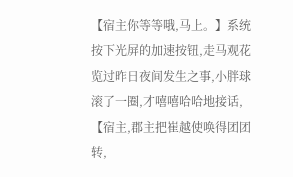【宿主你等等哦,马上。】系统按下光屏的加速按钮,走马观花览过昨日夜间发生之事,小胖球滚了一圈,才嘻嘻哈哈地接话,【宿主,郡主把崔越使唤得团团转,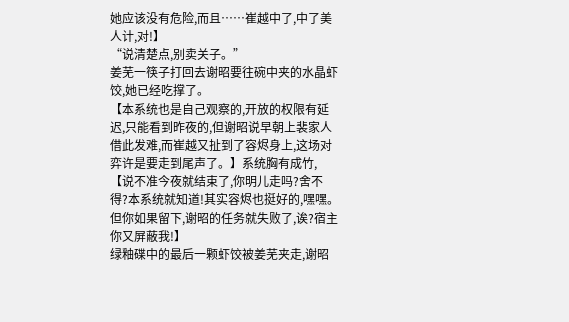她应该没有危险,而且……崔越中了,中了美人计,对!】
“说清楚点,别卖关子。”
姜芜一筷子打回去谢昭要往碗中夹的水晶虾饺,她已经吃撑了。
【本系统也是自己观察的,开放的权限有延迟,只能看到昨夜的,但谢昭说早朝上裴家人借此发难,而崔越又扯到了容烬身上,这场对弈许是要走到尾声了。】系统胸有成竹,【说不准今夜就结束了,你明儿走吗?舍不得?本系统就知道!其实容烬也挺好的,嘿嘿。但你如果留下,谢昭的任务就失败了,诶?宿主你又屏蔽我!】
绿釉碟中的最后一颗虾饺被姜芜夹走,谢昭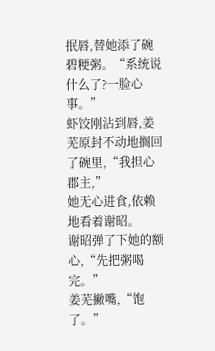抿唇,替她添了碗碧粳粥。“系统说什么了?一脸心事。”
虾饺刚沾到唇,姜芜原封不动地搁回了碗里,“我担心郡主,”
她无心进食,依赖地看着谢昭。
谢昭弹了下她的额心,“先把粥喝完。”
姜芜撇嘴,“饱了。”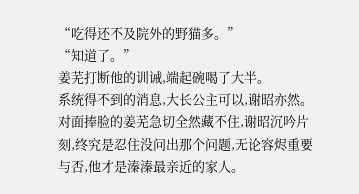“吃得还不及院外的野猫多。”
“知道了。”
姜芜打断他的训诫,端起碗喝了大半。
系统得不到的消息,大长公主可以,谢昭亦然。对面捧脸的姜芜急切全然藏不住,谢昭沉吟片刻,终究是忍住没问出那个问题,无论容烬重要与否,他才是溱溱最亲近的家人。